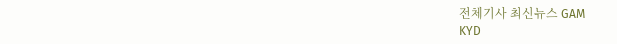전체기사 최신뉴스 GAM
KYD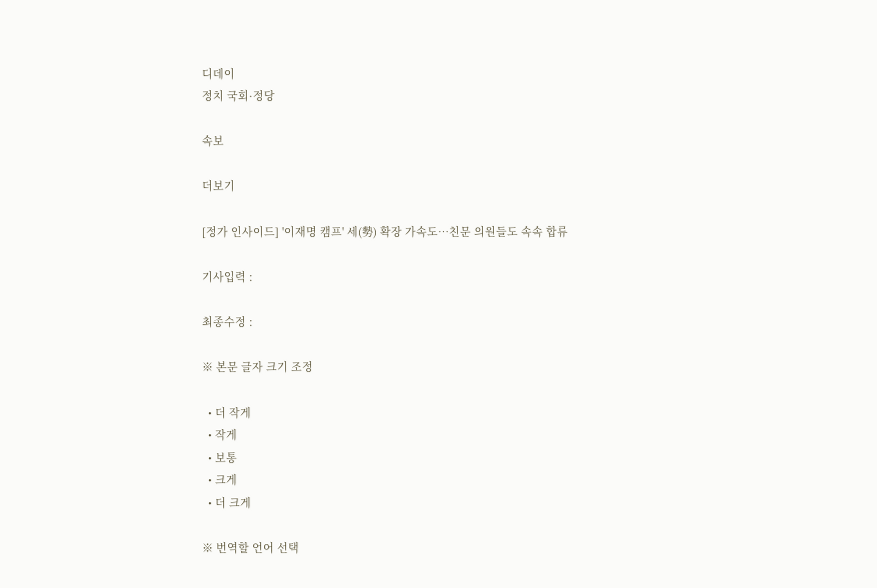디데이
정치 국회·정당

속보

더보기

[정가 인사이드] '이재명 캠프' 세(勢) 확장 가속도…친문 의원들도 속속 합류

기사입력 :

최종수정 :

※ 본문 글자 크기 조정

  • 더 작게
  • 작게
  • 보통
  • 크게
  • 더 크게

※ 번역할 언어 선택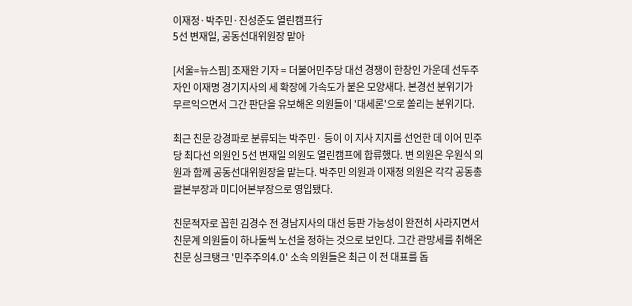이재정·박주민·진성준도 열린캠프行
5선 변재일, 공동선대위원장 맡아

[서울=뉴스핌] 조재완 기자 = 더불어민주당 대선 경쟁이 한창인 가운데 선두주자인 이재명 경기지사의 세 확장에 가속도가 붙은 모양새다. 본경선 분위기가 무르익으면서 그간 판단을 유보해온 의원들이 '대세론'으로 쏠리는 분위기다.

최근 친문 강경파로 분류되는 박주민· 등이 이 지사 지지를 선언한 데 이어 민주당 최다선 의원인 5선 변재일 의원도 열린캠프에 합류했다. 변 의원은 우원식 의원과 함께 공동선대위원장을 맡는다. 박주민 의원과 이재정 의원은 각각 공동총괄본부장과 미디어본부장으로 영입됐다.

친문적자로 꼽힌 김경수 전 경남지사의 대선 등판 가능성이 완전히 사라지면서 친문계 의원들이 하나둘씩 노선을 정하는 것으로 보인다. 그간 관망세를 취해온 친문 싱크탱크 '민주주의4.0' 소속 의원들은 최근 이 전 대표를 돕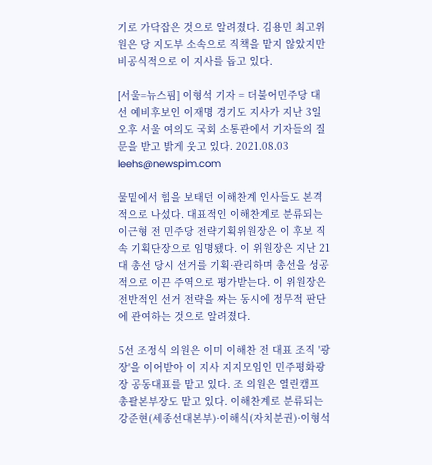기로 가닥잡은 것으로 알려졌다. 김용민 최고위원은 당 지도부 소속으로 직책을 맡지 않았지만 비공식적으로 이 지사를 돕고 있다.

[서울=뉴스핌] 이형석 기자 = 더불어민주당 대선 예비후보인 이재명 경기도 지사가 지난 3일 오후 서울 여의도 국회 소통관에서 기자들의 질문을 받고 밝게 웃고 있다. 2021.08.03 leehs@newspim.com

물밑에서 힘을 보태던 이해찬계 인사들도 본격적으로 나섰다. 대표적인 이해찬계로 분류되는 이근형 전 민주당 전략기획위원장은 이 후보 직속 기획단장으로 임명됐다. 이 위원장은 지난 21대 총선 당시 선거를 기획·관리하며 총선을 성공적으로 이끈 주역으로 평가받는다. 이 위원장은 전반적인 선거 전략을 짜는 동시에 정무적 판단에 관여하는 것으로 알려졌다.

5선 조정식 의원은 이미 이해찬 전 대표 조직 '광장'을 이어받아 이 지사 지지모임인 민주평화광장 공동대표를 맡고 있다. 조 의원은 열린캠프 총괄본부장도 맡고 있다. 이해찬계로 분류되는 강준현(세종선대본부)·이해식(자치분권)·이형석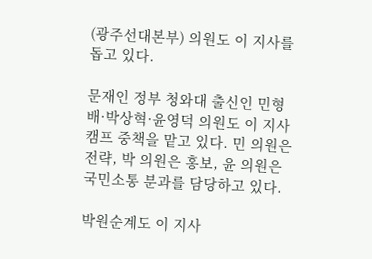(광주선대본부) 의원도 이 지사를 돕고 있다.

문재인 정부 청와대 출신인 민형배·박상혁·윤영덕 의원도 이 지사 캠프 중책을 맡고 있다. 민 의원은 전략, 박 의원은 홍보, 윤 의원은 국민소통 분과를 담당하고 있다.

박원순계도 이 지사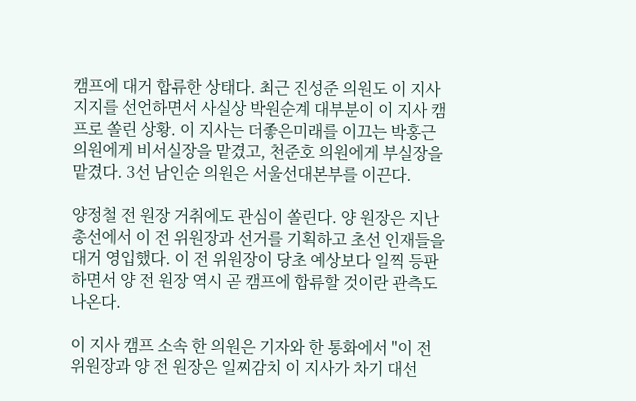캠프에 대거 합류한 상태다. 최근 진성준 의원도 이 지사 지지를 선언하면서 사실상 박원순계 대부분이 이 지사 캠프로 쏠린 상황. 이 지사는 더좋은미래를 이끄는 박홍근 의원에게 비서실장을 맡겼고, 천준호 의원에게 부실장을 맡겼다. 3선 남인순 의원은 서울선대본부를 이끈다.

양정철 전 원장 거취에도 관심이 쏠린다. 양 원장은 지난 총선에서 이 전 위원장과 선거를 기획하고 초선 인재들을 대거 영입했다. 이 전 위원장이 당초 예상보다 일찍 등판하면서 양 전 원장 역시 곧 캠프에 합류할 것이란 관측도 나온다.

이 지사 캠프 소속 한 의원은 기자와 한 통화에서 "이 전 위원장과 양 전 원장은 일찌감치 이 지사가 차기 대선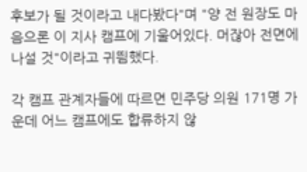후보가 될 것이라고 내다봤다"며 "양 전 원장도 마음으론 이 지사 캠프에 기울어있다. 머잖아 전면에 나설 것"이라고 귀띔했다.

각 캠프 관계자들에 따르면 민주당 의원 171명 가운데 어느 캠프에도 합류하지 않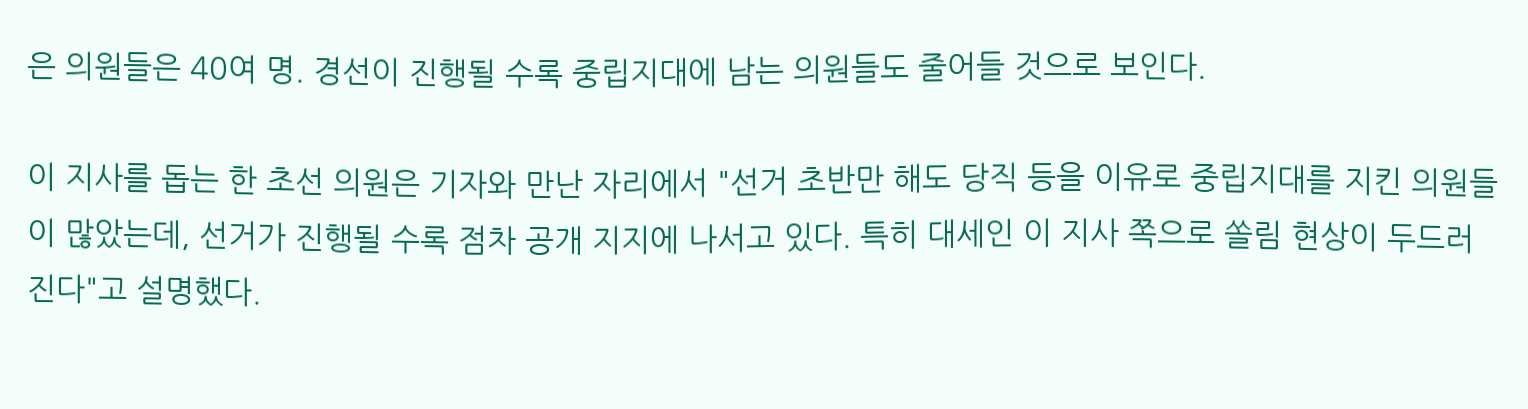은 의원들은 40여 명. 경선이 진행될 수록 중립지대에 남는 의원들도 줄어들 것으로 보인다.

이 지사를 돕는 한 초선 의원은 기자와 만난 자리에서 "선거 초반만 해도 당직 등을 이유로 중립지대를 지킨 의원들이 많았는데, 선거가 진행될 수록 점차 공개 지지에 나서고 있다. 특히 대세인 이 지사 쪽으로 쏠림 현상이 두드러진다"고 설명했다.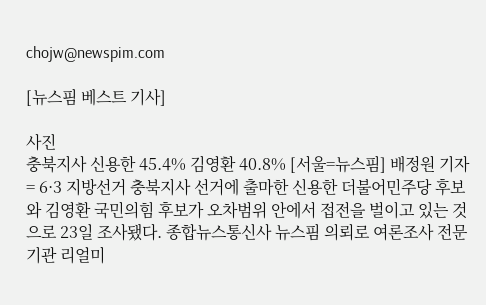chojw@newspim.com

[뉴스핌 베스트 기사]

사진
충북지사 신용한 45.4% 김영환 40.8% [서울=뉴스핌] 배정원 기자 = 6·3 지방선거 충북지사 선거에 출마한 신용한 더불어민주당 후보와 김영환 국민의힘 후보가 오차범위 안에서 접전을 벌이고 있는 것으로 23일 조사됐다. 종합뉴스통신사 뉴스핌 의뢰로 여론조사 전문기관 리얼미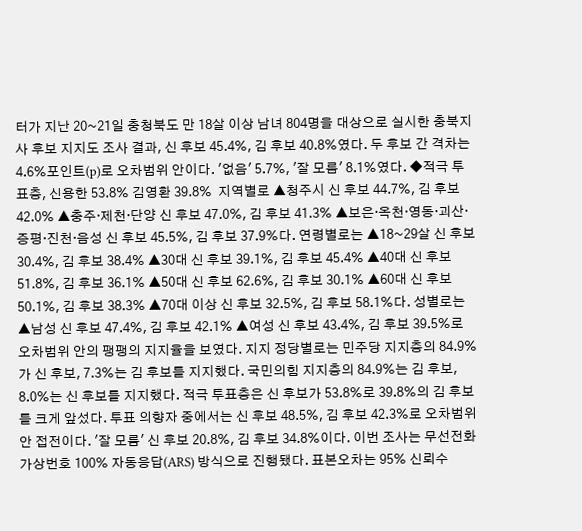터가 지난 20~21일 충청북도 만 18살 이상 남녀 804명을 대상으로 실시한 충북지사 후보 지지도 조사 결과, 신 후보 45.4%, 김 후보 40.8%였다. 두 후보 간 격차는 4.6%포인트(p)로 오차범위 안이다. '없음' 5.7%, '잘 모름' 8.1%였다. ◆적극 투표층, 신용한 53.8% 김영환 39.8%  지역별로 ▲청주시 신 후보 44.7%, 김 후보 42.0% ▲충주·제천·단양 신 후보 47.0%, 김 후보 41.3% ▲보은·옥천·영동·괴산·증평·진천·음성 신 후보 45.5%, 김 후보 37.9%다. 연령별로는 ▲18~29살 신 후보 30.4%, 김 후보 38.4% ▲30대 신 후보 39.1%, 김 후보 45.4% ▲40대 신 후보 51.8%, 김 후보 36.1% ▲50대 신 후보 62.6%, 김 후보 30.1% ▲60대 신 후보 50.1%, 김 후보 38.3% ▲70대 이상 신 후보 32.5%, 김 후보 58.1%다. 성별로는 ▲남성 신 후보 47.4%, 김 후보 42.1% ▲여성 신 후보 43.4%, 김 후보 39.5%로 오차범위 안의 팽팽의 지지율을 보였다. 지지 정당별로는 민주당 지지층의 84.9%가 신 후보, 7.3%는 김 후보를 지지했다. 국민의힘 지지층의 84.9%는 김 후보, 8.0%는 신 후보를 지지했다. 적극 투표층은 신 후보가 53.8%로 39.8%의 김 후보를 크게 앞섰다. 투표 의향자 중에서는 신 후보 48.5%, 김 후보 42.3%로 오차범위 안 접전이다. '잘 모름' 신 후보 20.8%, 김 후보 34.8%이다. 이번 조사는 무선전화 가상번호 100% 자동응답(ARS) 방식으로 진행됐다. 표본오차는 95% 신뢰수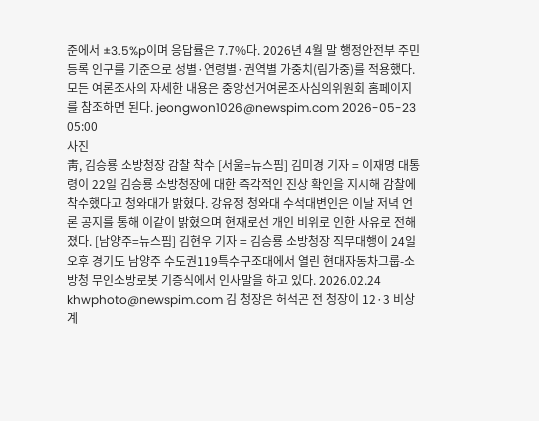준에서 ±3.5%p이며 응답률은 7.7%다. 2026년 4월 말 행정안전부 주민등록 인구를 기준으로 성별·연령별·권역별 가중치(림가중)를 적용했다. 모든 여론조사의 자세한 내용은 중앙선거여론조사심의위원회 홈페이지를 참조하면 된다. jeongwon1026@newspim.com 2026-05-23 05:00
사진
靑, 김승룡 소방청장 감찰 착수 [서울=뉴스핌] 김미경 기자 = 이재명 대통령이 22일 김승룡 소방청장에 대한 즉각적인 진상 확인을 지시해 감찰에 착수했다고 청와대가 밝혔다. 강유정 청와대 수석대변인은 이날 저녁 언론 공지를 통해 이같이 밝혔으며 현재로선 개인 비위로 인한 사유로 전해졌다. [남양주=뉴스핌] 김현우 기자 = 김승룡 소방청장 직무대행이 24일 오후 경기도 남양주 수도권119특수구조대에서 열린 현대자동차그룹-소방청 무인소방로봇 기증식에서 인사말을 하고 있다. 2026.02.24 khwphoto@newspim.com 김 청장은 허석곤 전 청장이 12·3 비상계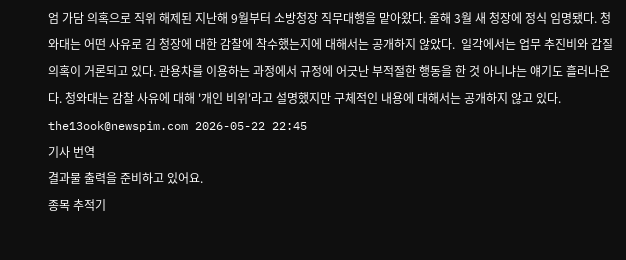엄 가담 의혹으로 직위 해제된 지난해 9월부터 소방청장 직무대행을 맡아왔다. 올해 3월 새 청장에 정식 임명됐다. 청와대는 어떤 사유로 김 청장에 대한 감찰에 착수했는지에 대해서는 공개하지 않았다.  일각에서는 업무 추진비와 갑질 의혹이 거론되고 있다. 관용차를 이용하는 과정에서 규정에 어긋난 부적절한 행동을 한 것 아니냐는 얘기도 흘러나온다. 청와대는 감찰 사유에 대해 '개인 비위'라고 설명했지만 구체적인 내용에 대해서는 공개하지 않고 있다. the13ook@newspim.com 2026-05-22 22:45
기사 번역
결과물 출력을 준비하고 있어요.
종목 추적기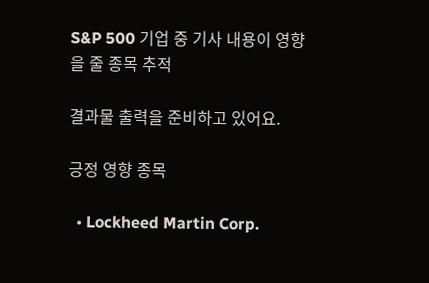S&P 500 기업 중 기사 내용이 영향을 줄 종목 추적

결과물 출력을 준비하고 있어요.

긍정 영향 종목

  • Lockheed Martin Corp.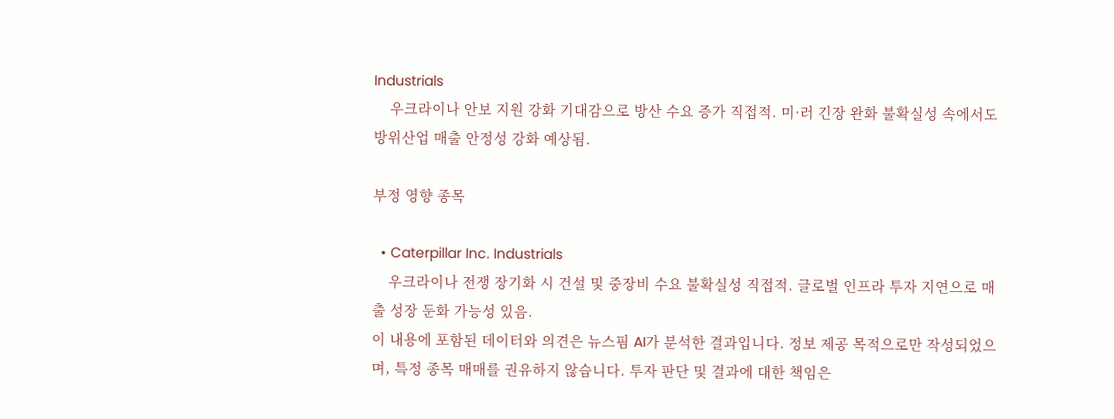Industrials
    우크라이나 안보 지원 강화 기대감으로 방산 수요 증가 직접적. 미·러 긴장 완화 불확실성 속에서도 방위산업 매출 안정성 강화 예상됨.

부정 영향 종목

  • Caterpillar Inc. Industrials
    우크라이나 전쟁 장기화 시 건설 및 중장비 수요 불확실성 직접적. 글로벌 인프라 투자 지연으로 매출 성장 둔화 가능성 있음.
이 내용에 포함된 데이터와 의견은 뉴스핌 AI가 분석한 결과입니다. 정보 제공 목적으로만 작성되었으며, 특정 종목 매매를 권유하지 않습니다. 투자 판단 및 결과에 대한 책임은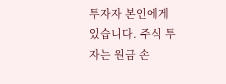투자자 본인에게 있습니다. 주식 투자는 원금 손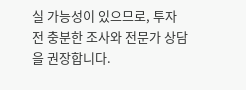실 가능성이 있으므로, 투자 전 충분한 조사와 전문가 상담을 권장합니다.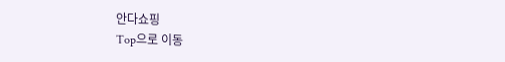안다쇼핑
Top으로 이동